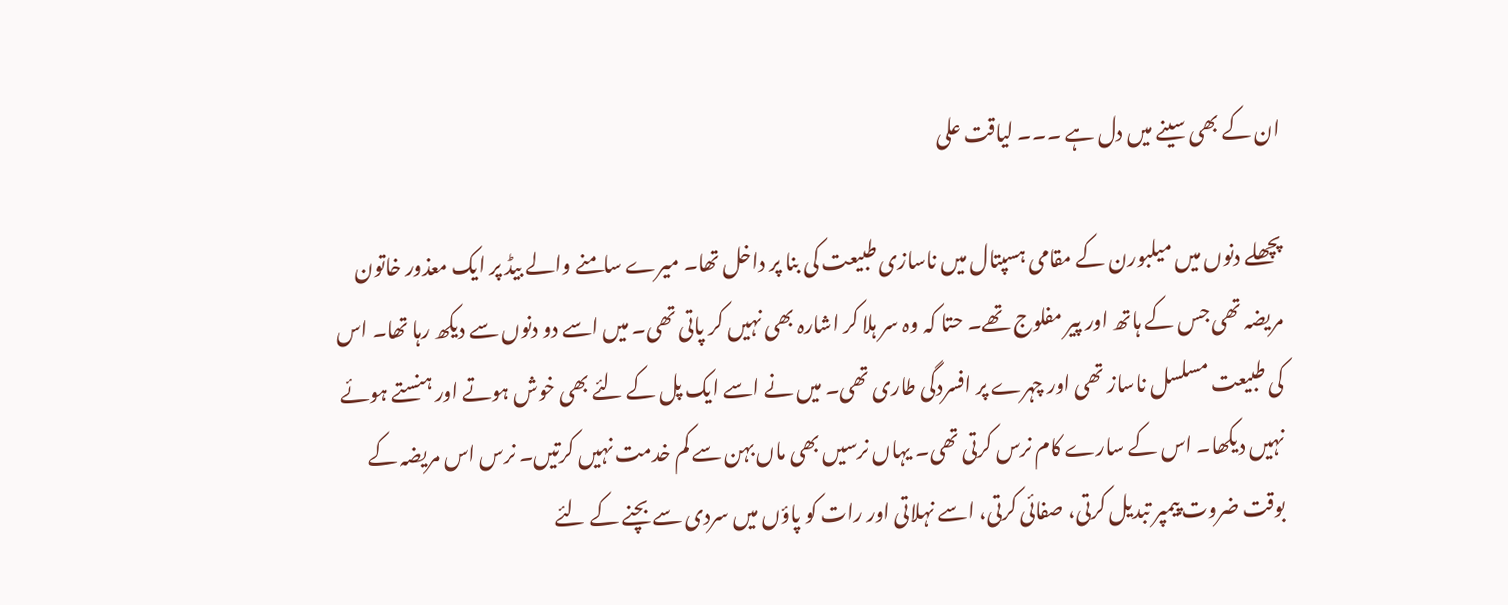ان کے بھی سینے میں دل ہے ۔۔۔ لیاقت علی

پچھلے دنوں میں میلبورن کے مقامی ہسپتال میں ناسازی طبیعت کی بنا پر داخل تھا۔ میرے سامنے والے بیڈ پر ایک معذور خاتون مریضہ تھی جس کے ہاتھ اور پیر مفلوج تھے۔ حتا کہ وہ سر ہلا کر اشارہ بھی نہیں کر پاتی تھی۔ میں اسے دو دنوں سے دیکھ رہا تھا۔ اس کی طبیعت مسلسل ناساز تھی اور چہرے پر افسردگی طاری تھی۔ میں نے اسے ایک پل کے لئے بھی خوش ہوتے اور ہنستے ہوئے نہیں دیکھا۔ اس کے سارے کام نرس کرتی تھی۔ یہاں نرسیں بھی ماں بہن سے کم خدمت نہیں کرتیں۔ نرس اس مریضہ کے بوقت ضروت پیمپر تبدیل کرتی، صفائی کرتی، اسے نہلاتی اور رات کو پاؤں میں سردی سے بچنے کے لئے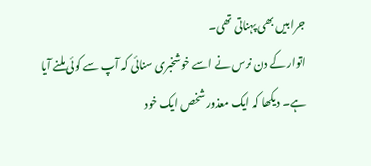جرابیں بھی پہناتی تھی۔
اتوار کے دن نرس نے اسے خوشخبری سنائی کہ آپ سے کوئی ملنے آیا ہے۔ دیکھا کہ ایک معذور شخص ایک خود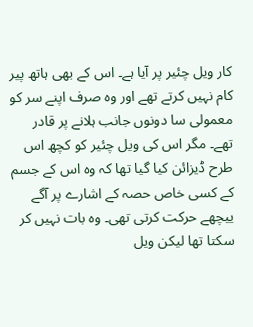کار ویل چئیر پر آیا ہے۔ اس کے بھی ہاتھ پیر کام نہیں کرتے تھے اور وہ صرف اپنے سر کو معمولی سا دونوں جانب ہلانے پر قادر تھے۔ مگر اس کی ویل چئیر کو کچھ اس طرح ڈیزائن کیا گیا تھا کہ وہ اس کے جسم کے کسی خاص حصہ کے اشارے پر آگے ییچھے حرکت کرتی تھی۔ وہ بات نہیں کر سکتا تھا لیکن ویل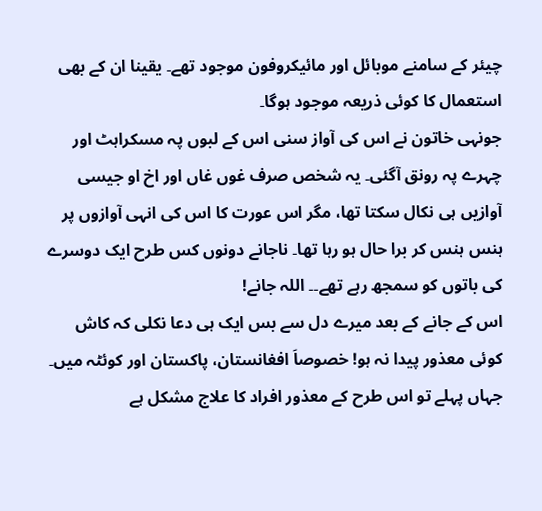چیئر کے سامنے موبائل اور مائیکروفون موجود تھے۔ یقینا ان کے بھی استعمال کا کوئی ذریعہ موجود ہوگا۔
جونہی خاتون نے اس کی آواز سنی اس کے لبوں پہ مسکراہٹ اور چہرے پہ رونق آگئی۔ یہ شخص صرف غوں غاں اور اخ او جیسی آوازیں ہی نکال سکتا تھا، مگر اس عورت کا اس کی انہی آوازوں پر ہنس ہنس کر برا حال ہو رہا تھا۔ ناجانے دونوں کس طرح ایک دوسرے کی باتوں کو سمجھ رہے تھے۔۔ اللہ جانے!
اس کے جانے کے بعد میرے دل سے بس ایک ہی دعا نکلی کہ کاش کوئی معذور پیدا نہ ہو! خصوصاَ افغانستان، پاکستان اور کوئٹہ میں۔ جہاں پہلے تو اس طرح کے معذور افراد کا علاج مشکل ہے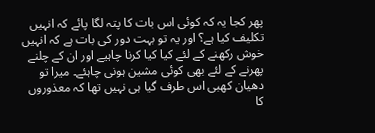پھر کجا یہ کہ کوئی اس بات کا پتہ لگا پائے کہ انہیں تکلیف کیا ہے؟ اور یہ تو بہت دور کی بات ہے کہ انہیں خوش رکھنے کے لئے کیا کیا کرنا چاہیے اور ان کے چلنے پھرنے کے لئے بھی کوئی مشین ہونی چاہئے۔ میرا تو دھیان کھبی اس طرف گیا ہی نہیں تھا کہ معذوروں کا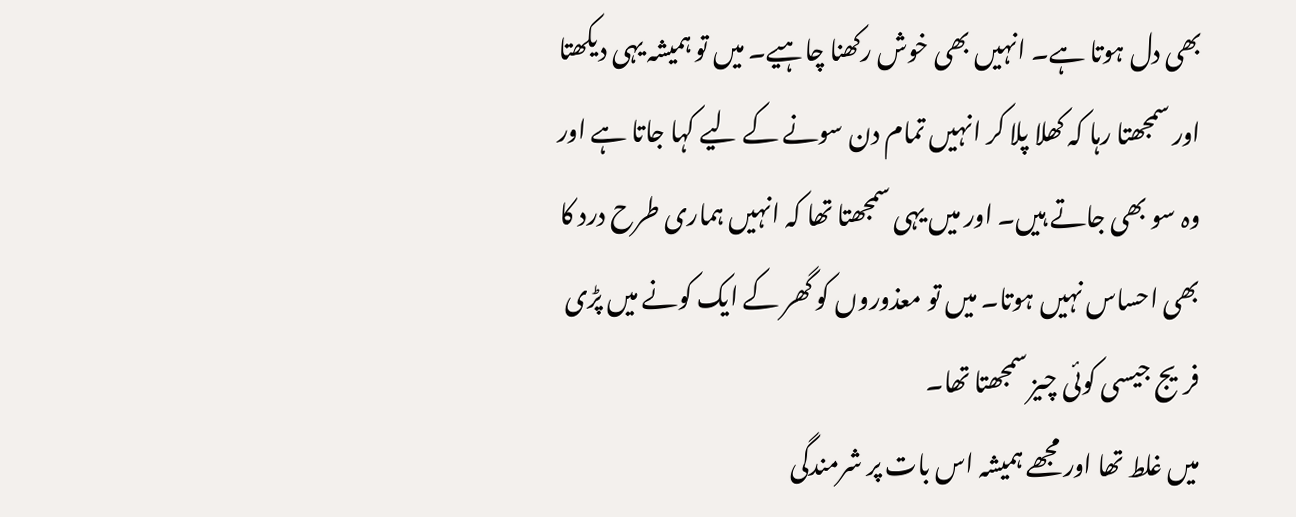بھی دل ہوتا ہے۔ انہیں بھی خوش رکھنا چاہیے۔ میں تو ہمیشہ یہی دیکھتا اور سمجھتا رہا کہ کھلا پلا کر انہیں تمام دن سونے کے لیے کہا جاتا ہے اور وہ سو بھی جاتے ہیں۔ اور میں یہی سمجھتا تھا کہ انہیں ہماری طرح درد کا بھی احساس نہیں ہوتا۔ میں تو معذوروں کو گھر کے ایک کونے میں پڑی فریج جیسی کوئی چیز سمجھتا تھا۔
میں غلط تھا اور مجھے ہمیشہ اس بات پر شرمندگی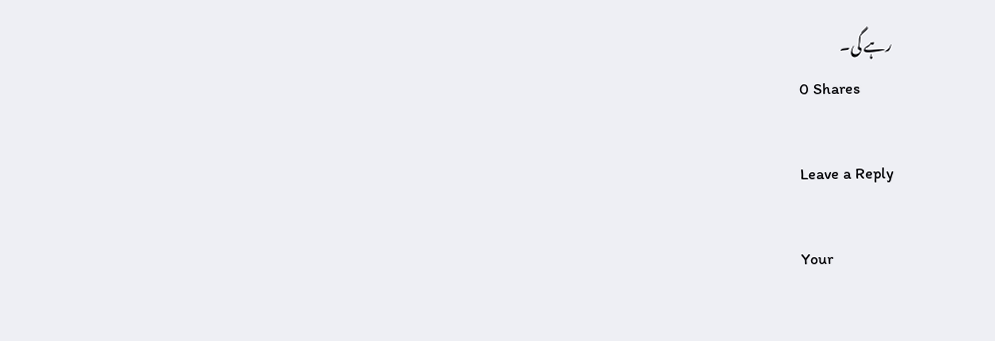رہے گی۔
0 Shares

Leave a Reply

Your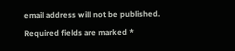email address will not be published. Required fields are marked *